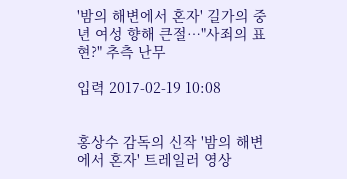'밤의 해변에서 혼자' 길가의 중년 여성 향해 큰절…"사죄의 표현?" 추측 난무

입력 2017-02-19 10:08


홍상수 감독의 신작 '밤의 해변에서 혼자' 트레일러 영상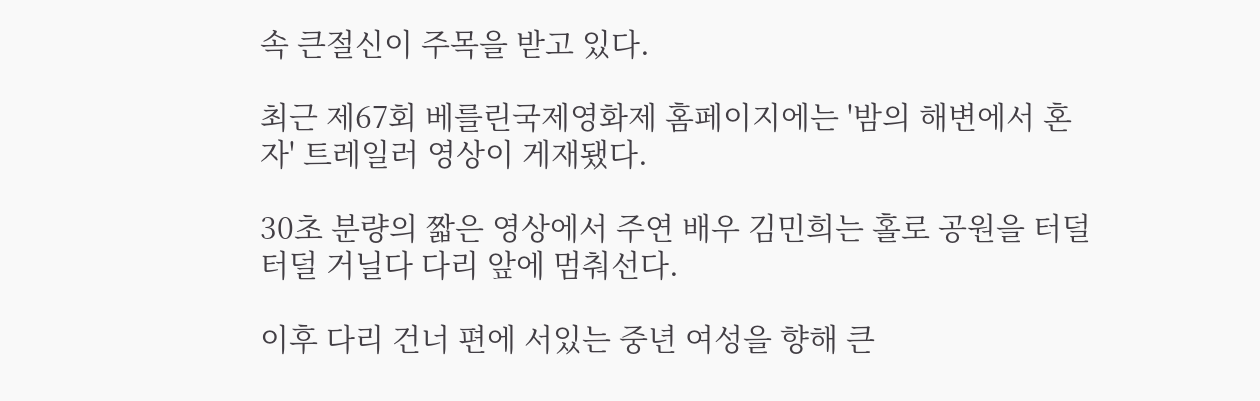속 큰절신이 주목을 받고 있다.

최근 제67회 베를린국제영화제 홈페이지에는 '밤의 해변에서 혼자' 트레일러 영상이 게재됐다.

30초 분량의 짧은 영상에서 주연 배우 김민희는 홀로 공원을 터덜터덜 거닐다 다리 앞에 멈춰선다.

이후 다리 건너 편에 서있는 중년 여성을 향해 큰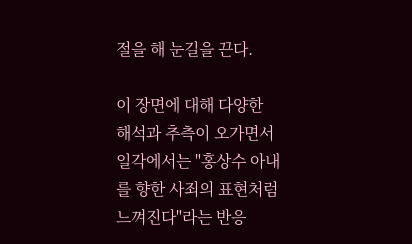절을 해 눈길을 끈다.

이 장면에 대해 다양한 해석과 추측이 오가면서 일각에서는 "홍상수 아내를 향한 사죄의 표현처럼 느껴진다"라는 반응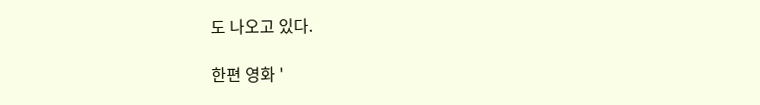도 나오고 있다.

한편 영화 '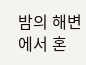밤의 해변에서 혼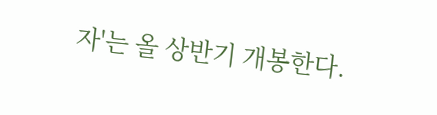자'는 올 상반기 개봉한다.